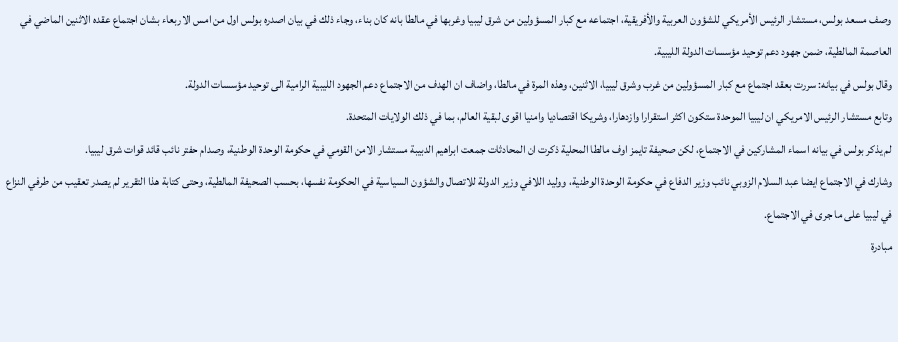وصف مسعد بولس، مستشار الرئيس الأمريكي للشؤون العربية والأفريقية، اجتماعه مع كبار المسؤولين من شرق ليبيا وغربها في مالطا بانه كان بناء، وجاء ذلك في بيان اصدره بولس اول من امس الاربعاء بشان اجتماع عقده الاثنين الماضي في العاصمة المالطية، ضمن جهود دعم توحيد مؤسسات الدولة الليبية.
وقال بولس في بيانه: سررت بعقد اجتماع مع كبار المسؤولين من غرب وشرق ليبيا، الاثنين، وهذه المرة في مالطا، واضاف ان الهدف من الاجتماع دعم الجهود الليبية الرامية الى توحيد مؤسسات الدولة.
وتابع مستشار الرئيس الامريكي ان ليبيا الموحدة ستكون اكثر استقرارا وازدهارا، وشريكا اقتصاديا وامنيا اقوى لبقية العالم، بما في ذلك الولايات المتحدة.
لم يذكر بولس في بيانه اسماء المشاركين في الاجتماع، لكن صحيفة تايمز اوف مالطا المحلية ذكرت ان المحادثات جمعت ابراهيم الدبيبة مستشار الامن القومي في حكومة الوحدة الوطنية، وصدام حفتر نائب قائد قوات شرق ليبيا.
وشارك في الاجتماع ايضا عبد السلام الزوبي نائب وزير الدفاع في حكومة الوحدة الوطنية، ووليد اللافي وزير الدولة للاتصال والشؤون السياسية في الحكومة نفسها، بحسب الصحيفة المالطية، وحتى كتابة هذا التقرير لم يصدر تعقيب من طرفي النزاع في ليبيا على ما جرى في الاجتماع.
مبادرة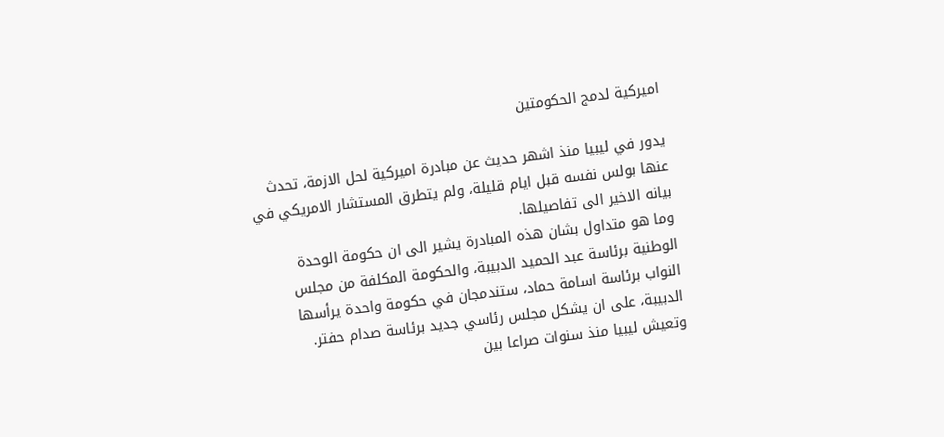اميركية لدمج الحكومتين

يدور في ليبيا منذ اشهر حديث عن مبادرة اميركية لحل الازمة، تحدث عنها بولس نفسه قبل ايام قليلة، ولم يتطرق المستشار الامريكي في بيانه الاخير الى تفاصيلها.
وما هو متداول بشان هذه المبادرة يشير الى ان حكومة الوحدة الوطنية برئاسة عبد الحميد الدبيبة، والحكومة المكلفة من مجلس النواب برئاسة اسامة حماد، ستندمجان في حكومة واحدة يرأسها الدبيبة، على ان يشكل مجلس رئاسي جديد برئاسة صدام حفتر.
وتعيش ليبيا منذ سنوات صراعا بين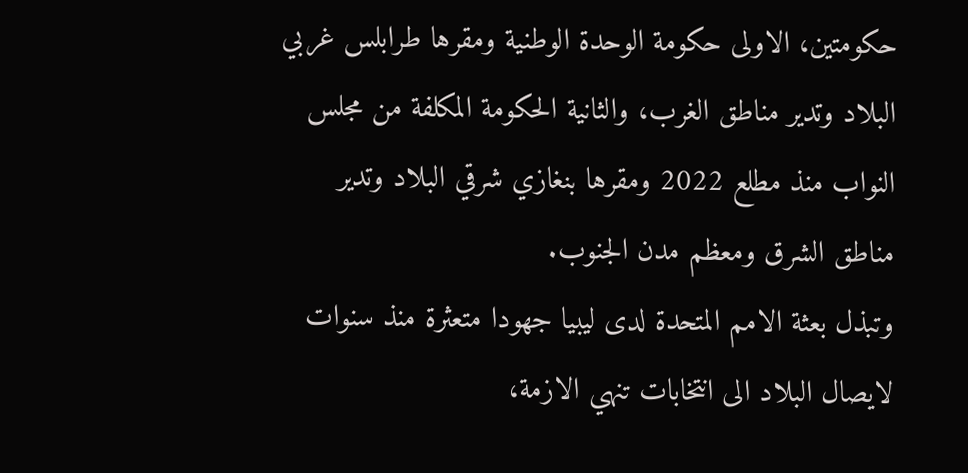حكومتين، الاولى حكومة الوحدة الوطنية ومقرها طرابلس غربي البلاد وتدير مناطق الغرب، والثانية الحكومة المكلفة من مجلس النواب منذ مطلع 2022 ومقرها بنغازي شرقي البلاد وتدير مناطق الشرق ومعظم مدن الجنوب.
وتبذل بعثة الامم المتحدة لدى ليبيا جهودا متعثرة منذ سنوات لايصال البلاد الى انتخابات تنهي الازمة،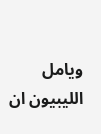ويامل الليبيون ان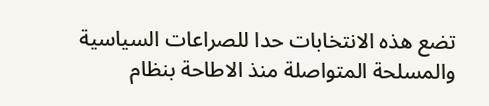تضع هذه الانتخابات حدا للصراعات السياسية والمسلحة المتواصلة منذ الاطاحة بنظام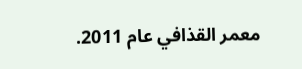معمر القذافي عام 2011.